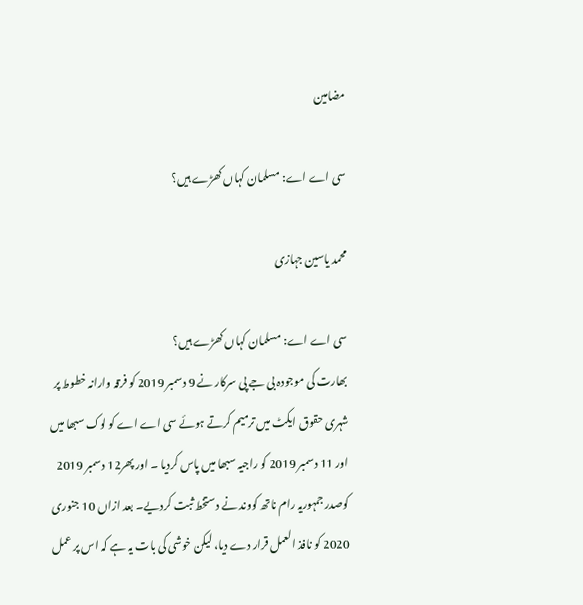مضامین

سی اے اے: مسلمان کہاں کھڑے ہیں؟

محمد یاسین جہازی

سی اے اے: مسلمان کہاں کھڑے ہیں؟
بھارت کی موجودہ بی جے پی سرکار نے 9 دسمبر 2019 کو فرقہ وارانہ خطوط پر شہری حقوق ایکٹ میں ترمیم کرتے ہوئے سی اے اے کو لوک سبھا میں اور 11 دسمبر 2019 کو راجیہ سبھا میں پاس کردیا ۔ اور پھر12 دسمبر 2019 کوصدر جمہوریہ رام ناتھ کووند نے دستخط ثبت کردیے۔ بعد ازاں 10 جنوری 2020 کو نافذ العمل قرار دے دیا، لیکن خوشی کی بات یہ ہے کہ اس پر عمل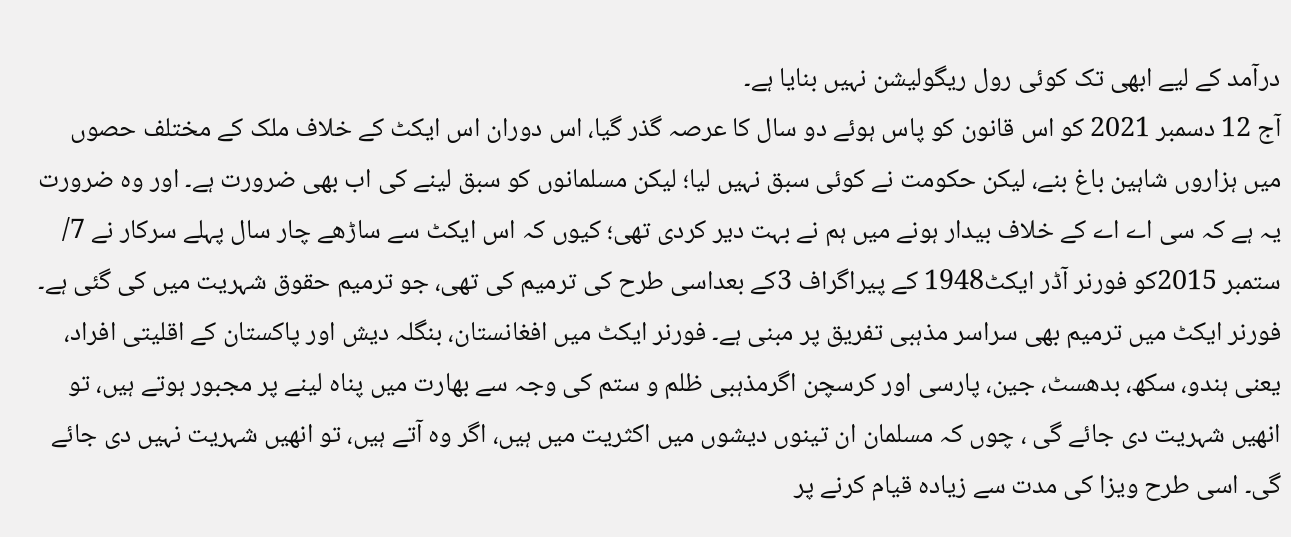درآمد کے لیے ابھی تک کوئی رول ریگولیشن نہیں بنایا ہے۔
آج 12 دسمبر 2021 کو اس قانون کو پاس ہوئے دو سال کا عرصہ گذر گیا، اس دوران اس ایکٹ کے خلاف ملک کے مختلف حصوں میں ہزاروں شاہین باغ بنے، لیکن حکومت نے کوئی سبق نہیں لیا؛ لیکن مسلمانوں کو سبق لینے کی اب بھی ضرورت ہے۔ اور وہ ضرورت یہ ہے کہ سی اے اے کے خلاف بیدار ہونے میں ہم نے بہت دیر کردی تھی؛ کیوں کہ اس ایکٹ سے ساڑھے چار سال پہلے سرکار نے 7/ ستمبر 2015کو فورنر آڈر ایکٹ1948 کے پیراگراف 3کے بعداسی طرح کی ترمیم کی تھی، جو ترمیم حقوق شہریت میں کی گئی ہے۔ فورنر ایکٹ میں ترمیم بھی سراسر مذہبی تفریق پر مبنی ہے۔ فورنر ایکٹ میں افغانستان، بنگلہ دیش اور پاکستان کے اقلیتی افراد، یعنی ہندو، سکھ، بدھسٹ، جین، پارسی اور کرسچن اگرمذہبی ظلم و ستم کی وجہ سے بھارت میں پناہ لینے پر مجبور ہوتے ہیں، تو انھیں شہریت دی جائے گی ، چوں کہ مسلمان ان تینوں دیشوں میں اکثریت میں ہیں، اگر وہ آتے ہیں، تو انھیں شہریت نہیں دی جائے گی۔ اسی طرح ویزا کی مدت سے زیادہ قیام کرنے پر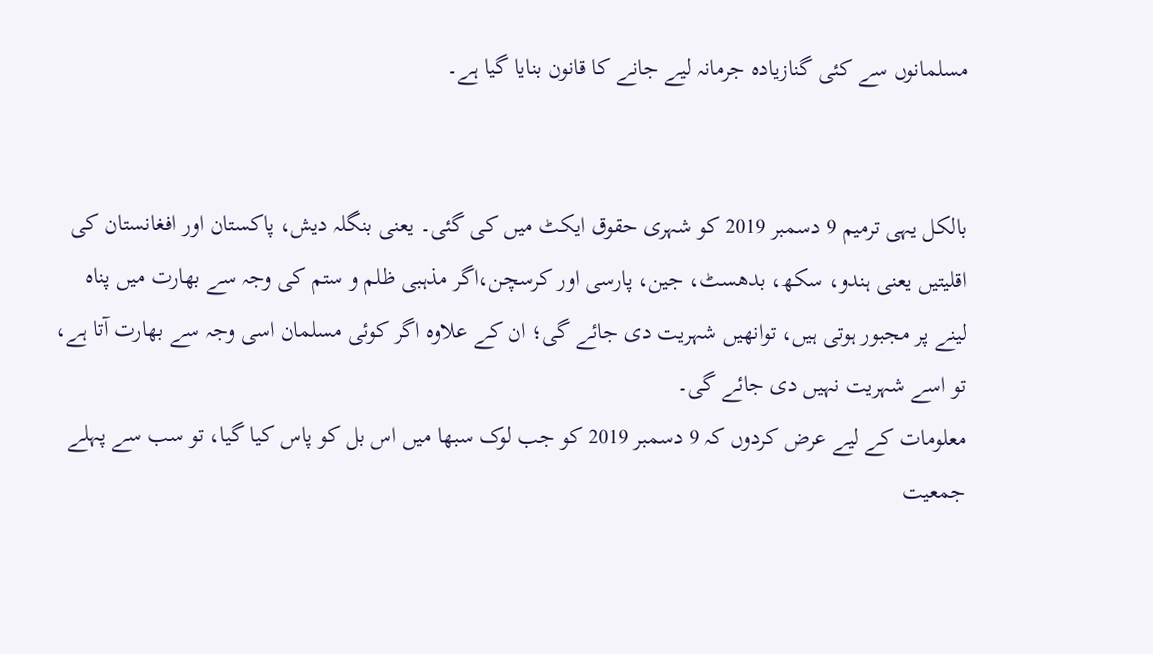مسلمانوں سے کئی گنازیادہ جرمانہ لیے جانے کا قانون بنایا گیا ہے۔


بالکل یہی ترمیم 9 دسمبر 2019 کو شہری حقوق ایکٹ میں کی گئی۔ یعنی بنگلہ دیش، پاکستان اور افغانستان کی اقلیتیں یعنی ہندو، سکھ، بدھسٹ، جین، پارسی اور کرسچن،اگر مذہبی ظلم و ستم کی وجہ سے بھارت میں پناہ لینے پر مجبور ہوتی ہیں، توانھیں شہریت دی جائے گی؛ ان کے علاوہ اگر کوئی مسلمان اسی وجہ سے بھارت آتا ہے، تو اسے شہریت نہیں دی جائے گی۔
معلومات کے لیے عرض کردوں کہ 9 دسمبر 2019 کو جب لوک سبھا میں اس بل کو پاس کیا گیا، تو سب سے پہلے جمعیت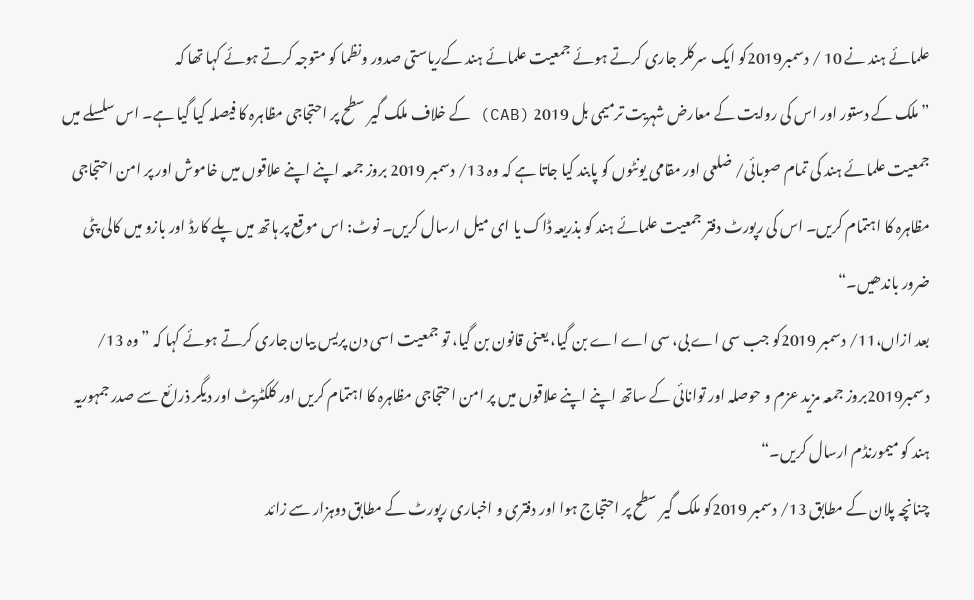علمائے ہند نے 10 / دسمبر2019کو ایک سرکلر جاری کرتے ہوئے جمعیت علمائے ہند کےریاستی صدور ونظما کو متوجہ کرتے ہوئے کہا تھا کہ
”ملک کے دستور اور اس کی روایت کے معارض شہریت ترمیمی بل 2019 (CAB) کے خلاف ملک گیر سطح پر احتجاجی مظاہرہ کا فیصلہ کیا گیا ہے۔ اس سلسلے میں جمعیت علمائے ہند کی تمام صوبائی/ ضلعی اور مقامی یونٹوں کو پابند کیا جاتا ہے کہ وہ 13/ دسمبر 2019 بروز جمعہ اپنے اپنے علاقوں میں خاموش اور پر امن احتجاجی مظاہرہ کا اہتمام کریں۔ اس کی رپورٹ دفتر جمعیت علمائے ہند کو بذریعہ ڈاک یا ای میل ارسال کریں۔ نوٹ: اس موقع پر ہاتھ میں پلے کارڈ اور بازو میں کالی پٹی ضرور باندھیں۔“
بعد ازاں،11/ دسمبر 2019کو جب سی اے بی، سی اے اے بن گیا، یعنی قانون بن گیا، تو جمعیت اسی دن پریس بیان جاری کرتے ہوئے کہا کہ ”وہ 13/ دسمبر2019بروز جمعہ مزید عزم و حوصلہ اور توانائی کے ساتھ اپنے اپنے علاقوں میں پر امن احتجاجی مظاہرہ کا اہتمام کریں اور کلکٹریٹ اور دیگر ذرائع سے صدر جمہوریہ ہند کو میمورنڈم ارسال کریں۔“
چنانچہ پلان کے مطابق 13/ دسمبر 2019کو ملک گیر سطح پر احتجاج ہوا اور دفتری و اخباری رپورٹ کے مطابق دوہزار سے زائد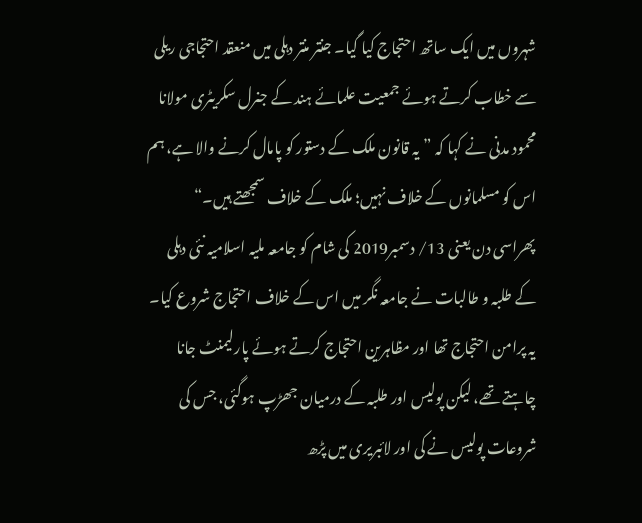شہروں میں ایک ساتھ احتجاج کیا گیا۔ جنتر منتر دہلی میں منعقد احتجاجی ریلی سے خطاب کرتے ہوئے جمعیت علمائے ہند کے جنرل سکریٹری مولانا محمود مدنی نے کہا کہ ”یہ قانون ملک کے دستور کو پامال کرنے والا ہے، ہم اس کو مسلمانوں کے خلاف نہیں؛ ملک کے خلاف سمجھتے ہیں۔“
پھراسی دن یعنی 13/ دسمبر2019 کی شام کو جامعہ ملیہ اسلامیہ نئی دہلی کے طلبہ و طالبات نے جامعہ نگر میں اس کے خلاف احتجاج شروع کیا۔ یہ پرامن احتجاج تھا اور مظاہرین احتجاج کرتے ہوئے پارلیمنٹ جانا چاہتے تھے، لیکن پولیس اور طلبہ کے درمیان جھڑپ ہوگئی، جس کی شروعات پولیس نے کی اور لائبریری میں پڑھ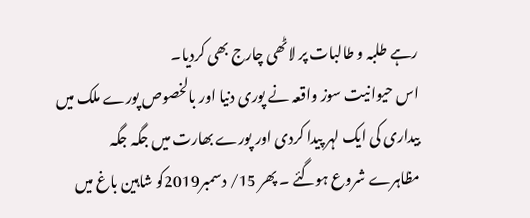رہے طلبہ و طالبات پر لاٹھی چارج بھی کردیا۔
اس حیوانیت سوز واقعہ نے پوری دنیا اور بالخصوص پورے ملک میں بیداری کی ایک لہر پیدا کردی اور پورے بھارت میں جگہ جگہ مظاہرے شروع ہوگئے ۔ پھر 15/ دسمبر2019کو شاہین باغ میں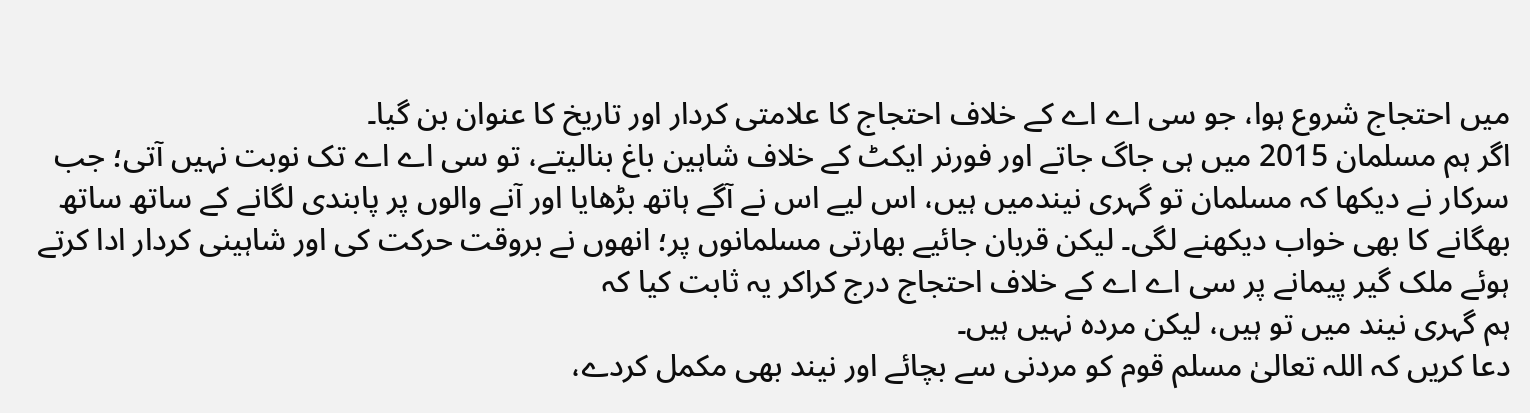میں احتجاج شروع ہوا، جو سی اے اے کے خلاف احتجاج کا علامتی کردار اور تاریخ کا عنوان بن گیا۔
اگر ہم مسلمان 2015 میں ہی جاگ جاتے اور فورنر ایکٹ کے خلاف شاہین باغ بنالیتے، تو سی اے اے تک نوبت نہیں آتی؛ جب سرکار نے دیکھا کہ مسلمان تو گہری نیندمیں ہیں، اس لیے اس نے آگے ہاتھ بڑھایا اور آنے والوں پر پابندی لگانے کے ساتھ ساتھ بھگانے کا بھی خواب دیکھنے لگی۔ لیکن قربان جائیے بھارتی مسلمانوں پر؛ انھوں نے بروقت حرکت کی اور شاہینی کردار ادا کرتے ہوئے ملک گیر پیمانے پر سی اے اے کے خلاف احتجاج درج کراکر یہ ثابت کیا کہ
ہم گہری نیند میں تو ہیں، لیکن مردہ نہیں ہیں۔
دعا کریں کہ اللہ تعالیٰ مسلم قوم کو مردنی سے بچائے اور نیند بھی مکمل کردے،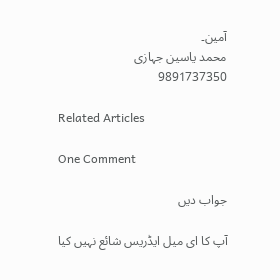آمین۔
محمد یاسین جہازی
9891737350

Related Articles

One Comment

جواب دیں

آپ کا ای میل ایڈریس شائع نہیں کیا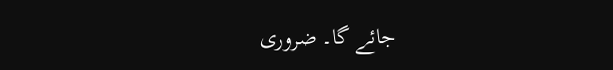جائے گا۔ ضروری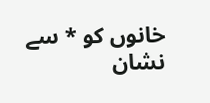خانوں کو * سے نشان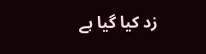زد کیا گیا ہے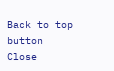Back to top button
Close